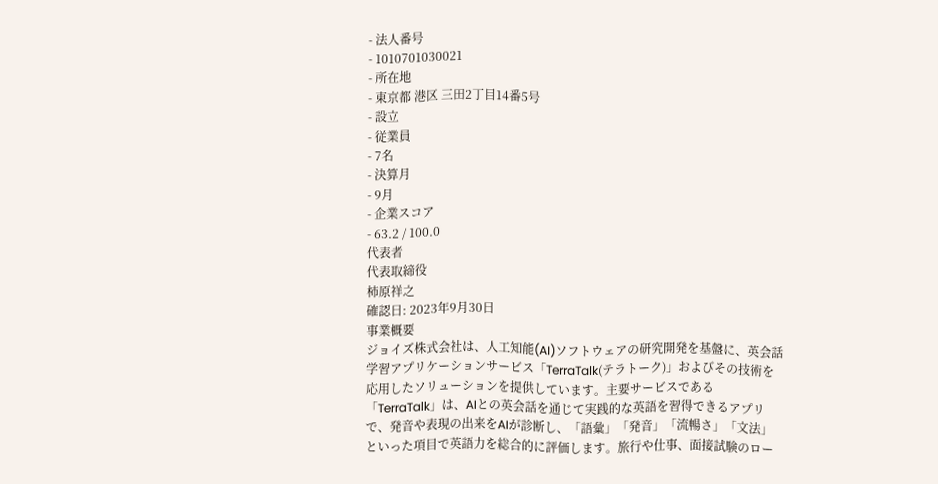- 法人番号
- 1010701030021
- 所在地
- 東京都 港区 三田2丁目14番5号
- 設立
- 従業員
- 7名
- 決算月
- 9月
- 企業スコア
- 63.2 / 100.0
代表者
代表取締役
柿原祥之
確認日: 2023年9月30日
事業概要
ジョイズ株式会社は、人工知能(AI)ソフトウェアの研究開発を基盤に、英会話学習アプリケーションサービス「TerraTalk(テラトーク)」およびその技術を応用したソリューションを提供しています。主要サービスである「TerraTalk」は、AIとの英会話を通じて実践的な英語を習得できるアプリで、発音や表現の出来をAIが診断し、「語彙」「発音」「流暢さ」「文法」といった項目で英語力を総合的に評価します。旅行や仕事、面接試験のロー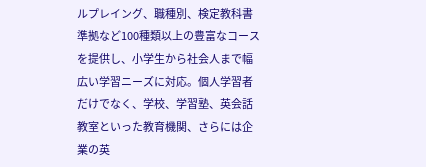ルプレイング、職種別、検定教科書準拠など100種類以上の豊富なコースを提供し、小学生から社会人まで幅広い学習ニーズに対応。個人学習者だけでなく、学校、学習塾、英会話教室といった教育機関、さらには企業の英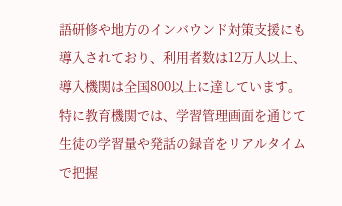語研修や地方のインバウンド対策支援にも導入されており、利用者数は12万人以上、導入機関は全国800以上に達しています。特に教育機関では、学習管理画面を通じて生徒の学習量や発話の録音をリアルタイムで把握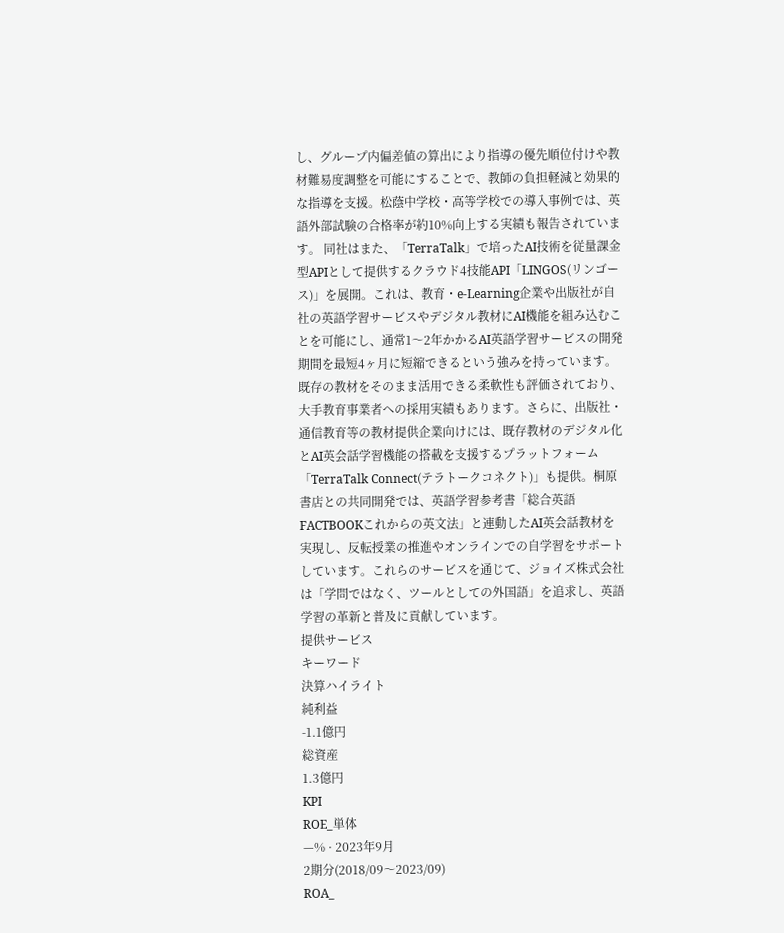し、グループ内偏差値の算出により指導の優先順位付けや教材難易度調整を可能にすることで、教師の負担軽減と効果的な指導を支援。松蔭中学校・高等学校での導入事例では、英語外部試験の合格率が約10%向上する実績も報告されています。 同社はまた、「TerraTalk」で培ったAI技術を従量課金型APIとして提供するクラウド4技能API「LINGOS(リンゴース)」を展開。これは、教育・e-Learning企業や出版社が自社の英語学習サービスやデジタル教材にAI機能を組み込むことを可能にし、通常1〜2年かかるAI英語学習サービスの開発期間を最短4ヶ月に短縮できるという強みを持っています。既存の教材をそのまま活用できる柔軟性も評価されており、大手教育事業者への採用実績もあります。さらに、出版社・通信教育等の教材提供企業向けには、既存教材のデジタル化とAI英会話学習機能の搭載を支援するプラットフォーム「TerraTalk Connect(テラトークコネクト)」も提供。桐原書店との共同開発では、英語学習参考書「総合英語FACTBOOKこれからの英文法」と連動したAI英会話教材を実現し、反転授業の推進やオンラインでの自学習をサポートしています。これらのサービスを通じて、ジョイズ株式会社は「学問ではなく、ツールとしての外国語」を追求し、英語学習の革新と普及に貢献しています。
提供サービス
キーワード
決算ハイライト
純利益
-1.1億円
総資産
1.3億円
KPI
ROE_単体
—% · 2023年9月
2期分(2018/09〜2023/09)
ROA_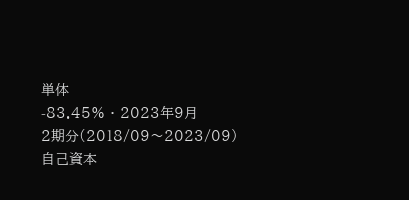単体
-83.45% · 2023年9月
2期分(2018/09〜2023/09)
自己資本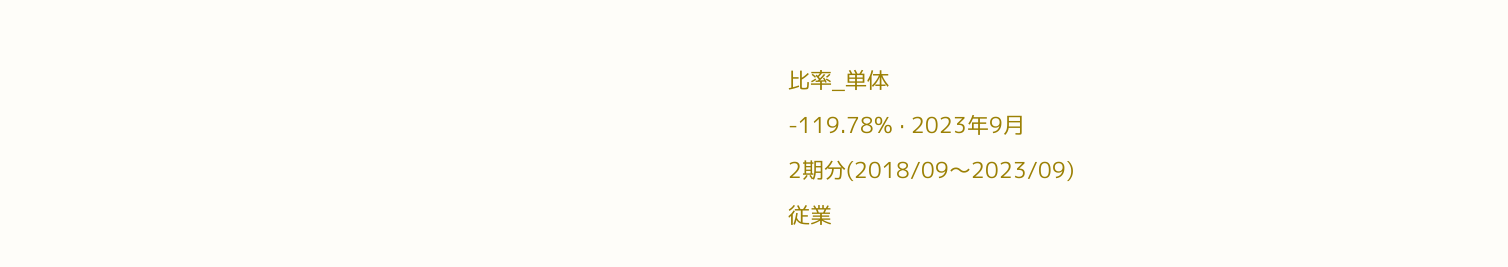比率_単体
-119.78% · 2023年9月
2期分(2018/09〜2023/09)
従業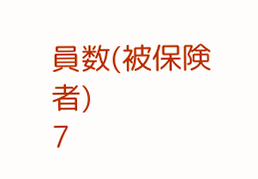員数(被保険者)
7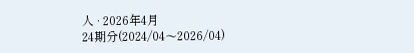人 · 2026年4月
24期分(2024/04〜2026/04)